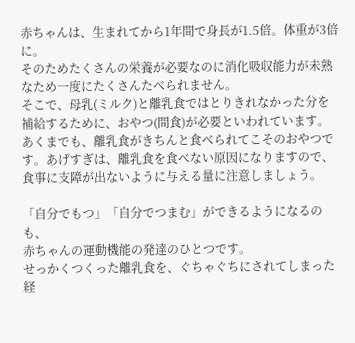赤ちゃんは、生まれてから1年間で身長が1.5倍。体重が3倍に。
そのためたくさんの栄養が必要なのに消化吸収能力が未熟なため一度にたくさんたべられません。
そこで、母乳(ミルク)と離乳食ではとりきれなかった分を補給するために、おやつ(間食)が必要といわれています。
あくまでも、離乳食がきちんと食べられてこそのおやつです。あげすぎは、離乳食を食べない原因になりますので、食事に支障が出ないように与える量に注意しましょう。

「自分でもつ」「自分でつまむ」ができるようになるのも、
赤ちゃんの運動機能の発達のひとつです。
せっかくつくった離乳食を、ぐちゃぐちにされてしまった
経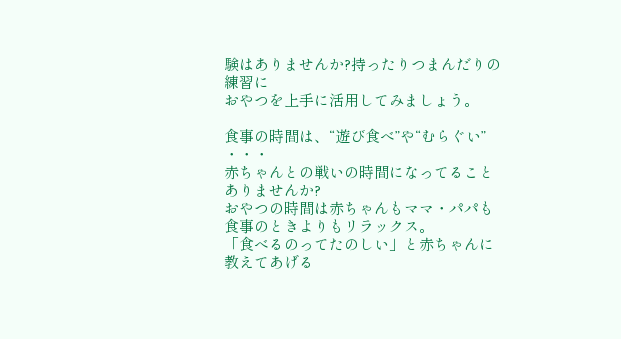験はありませんか?持ったりつまんだりの練習に
おやつを上手に活用してみましょう。

食事の時間は、“遊び食べ”や“むらぐい” ・・・
赤ちゃんとの戦いの時間になってることありませんか?
おやつの時間は赤ちゃんもママ・パパも食事のときよりもリラックス。
「食べるのってたのしい」と赤ちゃんに教えてあげる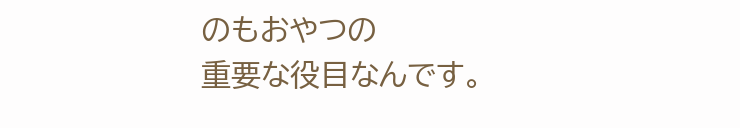のもおやつの
重要な役目なんです。